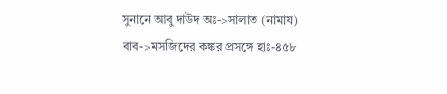সুনানে আবু দাউদ অঃ->সালাত (নামায) বাব->মসজিদের কঙ্কর প্রসঙ্গে হাঃ-৪৫৮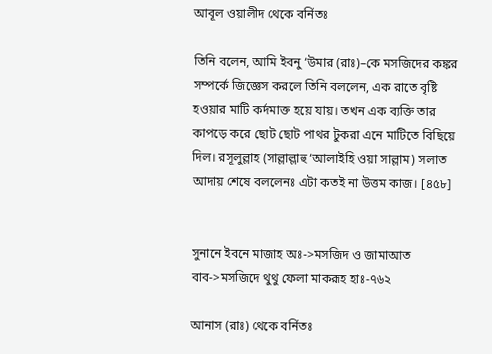আবূল ওয়ালীদ থেকে বর্নিতঃ

তিনি বলেন, আমি ইবনু ‘উমার (রাঃ)–কে মসজিদের কঙ্কর সম্পর্কে জিজ্ঞেস করলে তিনি বললেন, এক রাতে বৃষ্টি হওয়ার মাটি কর্দমাক্ত হয়ে যায়। তখন এক ব্যক্তি তার কাপড়ে করে ছোট ছোট পাথর টুকরা এনে মাটিতে বিছিয়ে দিল। রসূলুল্লাহ (সাল্লাল্লাহু ‘আলাইহি ওয়া সাল্লাম) সলাত আদায় শেষে বললেনঃ এটা কতই না উত্তম কাজ। [৪৫৮]


সুনানে ইবনে মাজাহ অঃ->মসজিদ ও জামাআত বাব->মসজিদে থুথু ফেলা মাকরূহ হাঃ-৭৬২

আনাস (রাঃ) থেকে বর্নিতঃ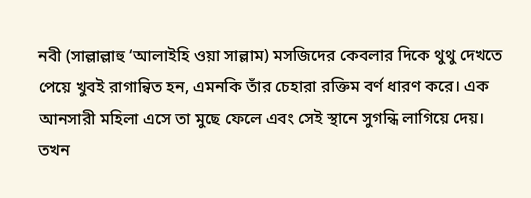নবী (সাল্লাল্লাহু ‘আলাইহি ওয়া সাল্লাম) মসজিদের কেবলার দিকে থুথু দেখতে পেয়ে খুবই রাগান্বিত হন, এমনকি তাঁর চেহারা রক্তিম বর্ণ ধারণ করে। এক আনসারী মহিলা এসে তা মুছে ফেলে এবং সেই স্থানে সুগন্ধি লাগিয়ে দেয়। তখন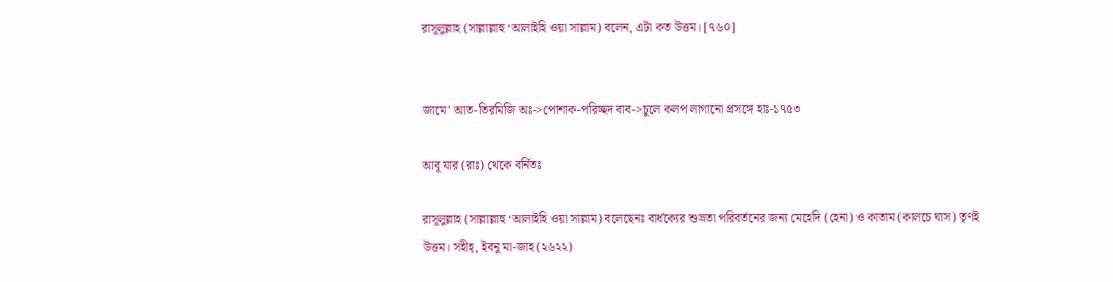রাসূলুল্লাহ (সাল্লাল্লাহু ‘আলাইহি ওয়া সাল্লাম) বলেন, এটা কত উত্তম। [৭৬০]


জামে' আত-তিরমিজি অঃ->পোশাক-পরিচ্ছদ বাব->চুলে কলপ লাগানো প্রসঙ্গে হাঃ-১৭৫৩

আবূ যার (রাঃ) থেকে বর্নিতঃ

রাসূলুল্লাহ (সাল্লাল্লাহু ‘আলাইহি ওয়া সাল্লাম) বলেছেনঃ বার্ধক্যের শুভ্রতা পরিবর্তনের জন্য মেহেদি (হেনা) ও কাতাম (কালচে ঘাস) তৃণই উত্তম। সহীহ্‌, ইবনু মা-জাহ (২৬২২)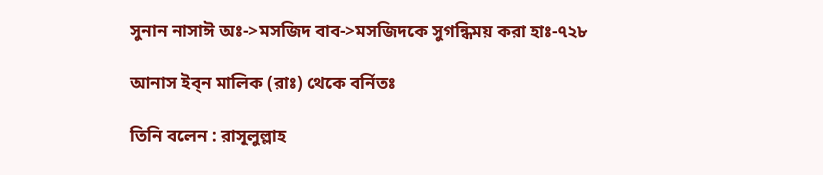সুনান নাসাঈ অঃ->মসজিদ বাব->মসজিদকে সুগন্ধিময় করা হাঃ-৭২৮

আনাস ইব্‌ন মালিক (রাঃ) থেকে বর্নিতঃ

তিনি বলেন : রাসূলুল্লাহ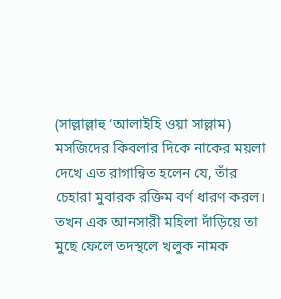(সাল্লাল্লাহু ‘আলাইহি ওয়া সাল্লাম) মসজিদের কিবলার দিকে নাকের ময়লা দেখে এত রাগান্বিত হলেন যে, তাঁর চেহারা মুবারক রক্তিম বর্ণ ধারণ করল। তখন এক আনসারী মহিলা দাঁড়িয়ে তা মুছে ফেলে তদস্থলে খলুক নামক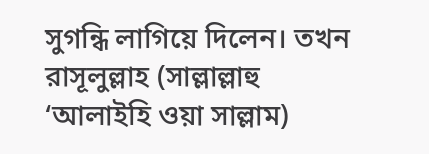সুগন্ধি লাগিয়ে দিলেন। তখন রাসূলুল্লাহ (সাল্লাল্লাহু ‘আলাইহি ওয়া সাল্লাম)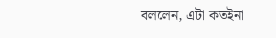বললেন, এটা কতইনা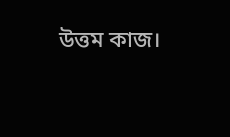উত্তম কাজ।